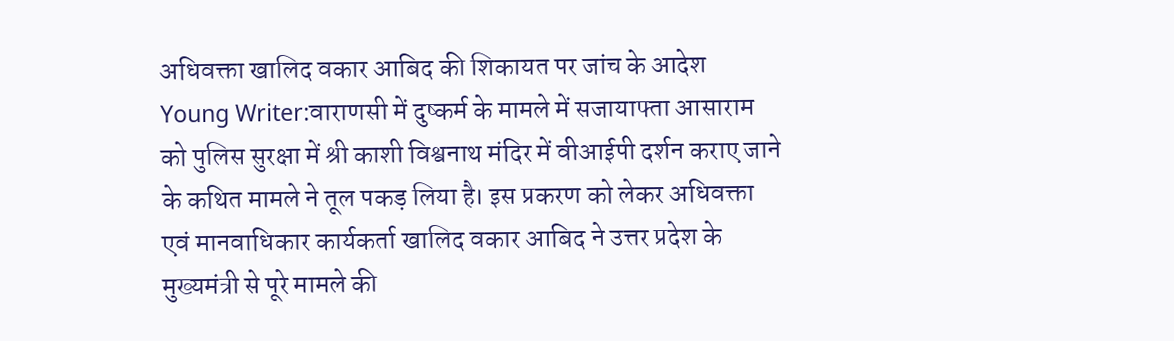अधिवक्ता खालिद वकार आबिद की शिकायत पर जांच के आदेश
Young Writer:वाराणसी में दुष्कर्म के मामले में सजायाफ्ता आसाराम को पुलिस सुरक्षा में श्री काशी विश्वनाथ मंदिर में वीआईपी दर्शन कराए जाने के कथित मामले ने तूल पकड़ लिया है। इस प्रकरण को लेकर अधिवक्ता एवं मानवाधिकार कार्यकर्ता खालिद वकार आबिद ने उत्तर प्रदेश के मुख्यमंत्री से पूरे मामले की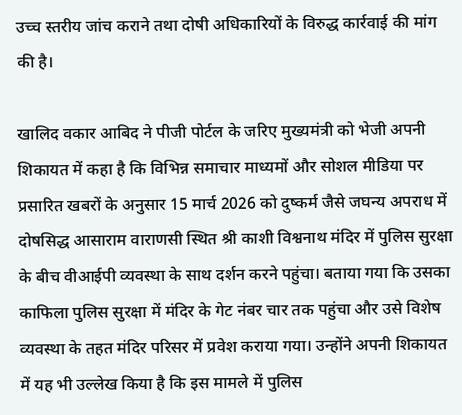उच्च स्तरीय जांच कराने तथा दोषी अधिकारियों के विरुद्ध कार्रवाई की मांग की है।

खालिद वकार आबिद ने पीजी पोर्टल के जरिए मुख्यमंत्री को भेजी अपनी शिकायत में कहा है कि विभिन्न समाचार माध्यमों और सोशल मीडिया पर प्रसारित खबरों के अनुसार 15 मार्च 2026 को दुष्कर्म जैसे जघन्य अपराध में दोषसिद्ध आसाराम वाराणसी स्थित श्री काशी विश्वनाथ मंदिर में पुलिस सुरक्षा के बीच वीआईपी व्यवस्था के साथ दर्शन करने पहुंचा। बताया गया कि उसका काफिला पुलिस सुरक्षा में मंदिर के गेट नंबर चार तक पहुंचा और उसे विशेष व्यवस्था के तहत मंदिर परिसर में प्रवेश कराया गया। उन्होंने अपनी शिकायत में यह भी उल्लेख किया है कि इस मामले में पुलिस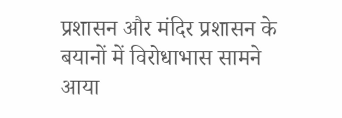प्रशासन और मंदिर प्रशासन के बयानों में विरोधाभास सामने आया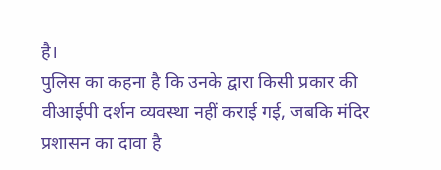है।
पुलिस का कहना है कि उनके द्वारा किसी प्रकार की वीआईपी दर्शन व्यवस्था नहीं कराई गई, जबकि मंदिर प्रशासन का दावा है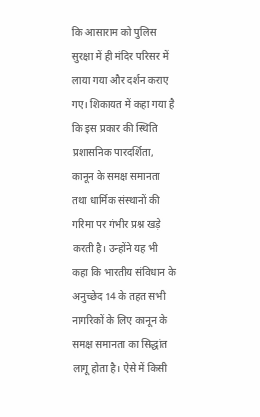कि आसाराम को पुलिस सुरक्षा में ही मंदिर परिसर में लाया गया और दर्शन कराए गए। शिकायत में कहा गया है कि इस प्रकार की स्थिति प्रशासनिक पारदर्शिता, कानून के समक्ष समानता तथा धार्मिक संस्थानों की गरिमा पर गंभीर प्रश्न खड़े करती है। उन्होंने यह भी कहा कि भारतीय संविधान के अनुच्छेद 14 के तहत सभी नागरिकों के लिए कानून के समक्ष समानता का सिद्धांत लागू होता है। ऐसे में किसी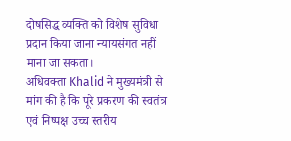दोषसिद्ध व्यक्ति को विशेष सुविधा प्रदान किया जाना न्यायसंगत नहीं माना जा सकता।
अधिवक्ता Khalid ने मुख्यमंत्री से मांग की है कि पूरे प्रकरण की स्वतंत्र एवं निष्पक्ष उच्च स्तरीय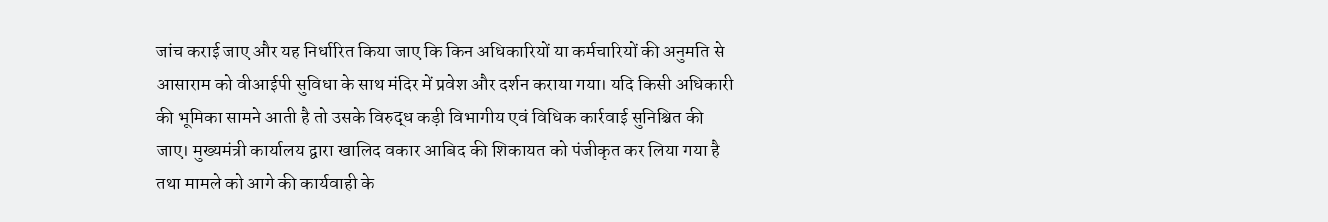जांच कराई जाए और यह निर्धारित किया जाए कि किन अधिकारियों या कर्मचारियों की अनुमति से आसाराम को वीआईपी सुविधा के साथ मंदिर में प्रवेश और दर्शन कराया गया। यदि किसी अधिकारी की भूमिका सामने आती है तो उसके विरुद्ध कड़ी विभागीय एवं विधिक कार्रवाई सुनिश्चित की जाए। मुख्यमंत्री कार्यालय द्वारा खालिद वकार आबिद की शिकायत को पंजीकृत कर लिया गया है तथा मामले को आगे की कार्यवाही के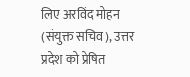लिए अरविंद मोहन (संयुक्त सचिव), उत्तर प्रदेश को प्रेषित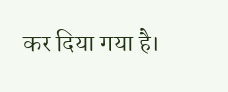कर दिया गया है।